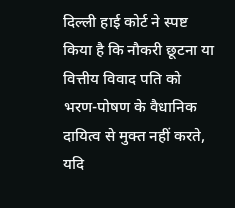दिल्ली हाई कोर्ट ने स्पष्ट किया है कि नौकरी छूटना या वित्तीय विवाद पति को भरण-पोषण के वैधानिक दायित्व से मुक्त नहीं करते, यदि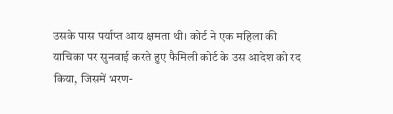उसके पास पर्याप्त आय क्षमता थी। कोर्ट ने एक महिला की याचिका पर सुनवाई करते हुए फैमिली कोर्ट के उस आदेश को रद किया, जिसमें भरण-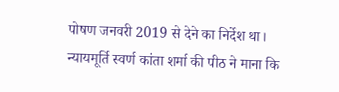पोषण जनवरी 2019 से देने का निर्देश था।
न्यायमूर्ति स्वर्ण कांता शर्मा की पीठ ने माना कि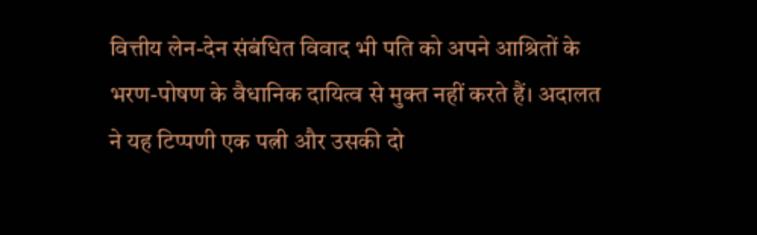वित्तीय लेन-देन संबंधित विवाद भी पति को अपने आश्रितों के भरण-पोषण के वैधानिक दायित्व से मुक्त नहीं करते हैं। अदालत ने यह टिप्पणी एक पत्नी और उसकी दो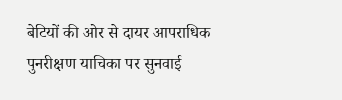बेटियों की ओर से दायर आपराधिक पुनरीक्षण याचिका पर सुनवाई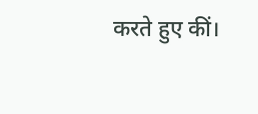करते हुए कीं।